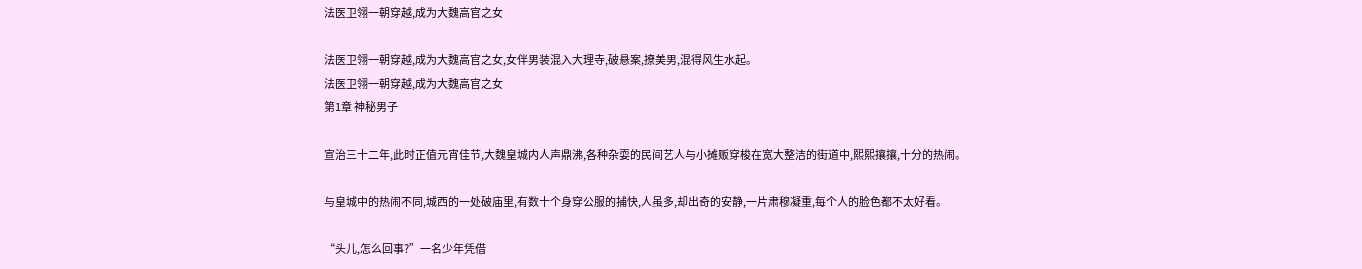法医卫翎一朝穿越,成为大魏高官之女

法医卫翎一朝穿越,成为大魏高官之女,女伴男装混入大理寺,破悬案,撩美男,混得风生水起。
法医卫翎一朝穿越,成为大魏高官之女
第1章 神秘男子

宣治三十二年,此时正值元宵佳节,大魏皇城内人声鼎沸,各种杂耍的民间艺人与小摊贩穿梭在宽大整洁的街道中,熙熙攘攘,十分的热闹。

与皇城中的热闹不同,城西的一处破庙里,有数十个身穿公服的捕快,人虽多,却出奇的安静,一片肃穆凝重,每个人的脸色都不太好看。

“头儿,怎么回事?”一名少年凭借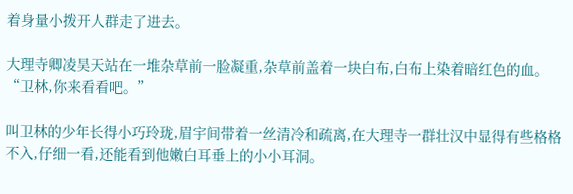着身量小拨开人群走了进去。

大理寺卿凌昊天站在一堆杂草前一脸凝重,杂草前盖着一块白布,白布上染着暗红色的血。“卫林,你来看看吧。”

叫卫林的少年长得小巧玲珑,眉宇间带着一丝清冷和疏离,在大理寺一群壮汉中显得有些格格不入,仔细一看,还能看到他嫩白耳垂上的小小耳洞。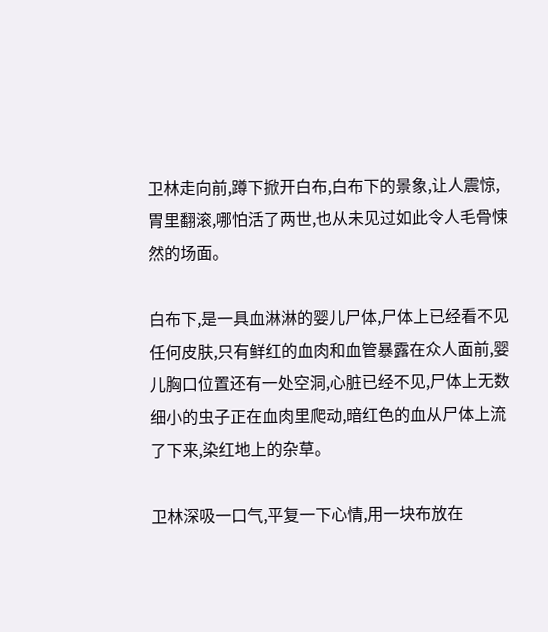卫林走向前,蹲下掀开白布,白布下的景象,让人震惊,胃里翻滚,哪怕活了两世,也从未见过如此令人毛骨悚然的场面。

白布下,是一具血淋淋的婴儿尸体,尸体上已经看不见任何皮肤,只有鲜红的血肉和血管暴露在众人面前,婴儿胸口位置还有一处空洞,心脏已经不见,尸体上无数细小的虫子正在血肉里爬动,暗红色的血从尸体上流了下来,染红地上的杂草。

卫林深吸一口气,平复一下心情,用一块布放在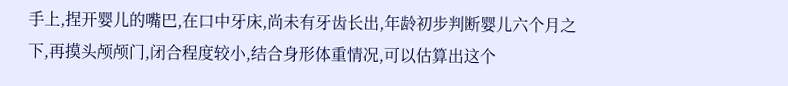手上,捏开婴儿的嘴巴,在口中牙床,尚未有牙齿长出,年龄初步判断婴儿六个月之下,再摸头颅颅门,闭合程度较小,结合身形体重情况,可以估算出这个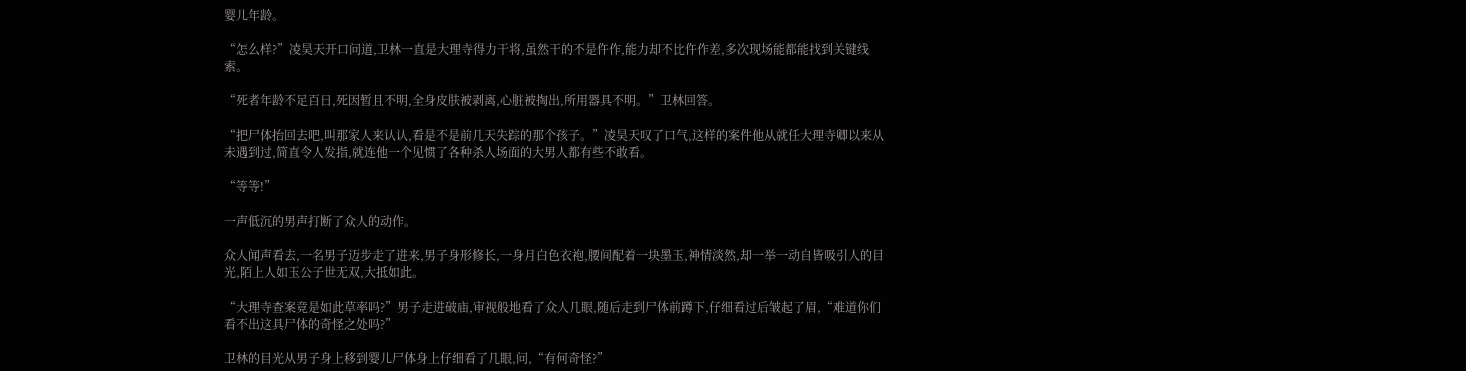婴儿年龄。

“怎么样?”凌昊天开口问道,卫林一直是大理寺得力干将,虽然干的不是仵作,能力却不比仵作差,多次现场能都能找到关键线索。

“死者年龄不足百日,死因暂且不明,全身皮肤被剥离,心脏被掏出,所用器具不明。”卫林回答。

“把尸体抬回去吧,叫那家人来认认,看是不是前几天失踪的那个孩子。”凌昊天叹了口气,这样的案件他从就任大理寺卿以来从未遇到过,简直令人发指,就连他一个见惯了各种杀人场面的大男人都有些不敢看。

“等等!”

一声低沉的男声打断了众人的动作。

众人闻声看去,一名男子迈步走了进来,男子身形修长,一身月白色衣袍,腰间配着一块墨玉,神情淡然,却一举一动自皆吸引人的目光,陌上人如玉公子世无双,大抵如此。

“大理寺查案竟是如此草率吗?”男子走进破庙,审视般地看了众人几眼,随后走到尸体前蹲下,仔细看过后皱起了眉,“难道你们看不出这具尸体的奇怪之处吗?”

卫林的目光从男子身上移到婴儿尸体身上仔细看了几眼,问,“有何奇怪?”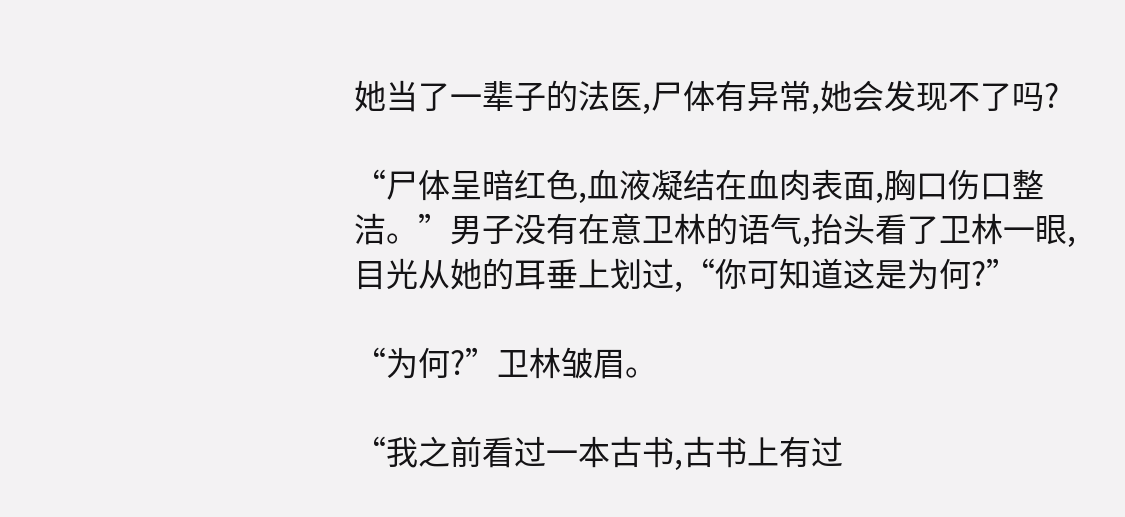她当了一辈子的法医,尸体有异常,她会发现不了吗?

“尸体呈暗红色,血液凝结在血肉表面,胸口伤口整洁。”男子没有在意卫林的语气,抬头看了卫林一眼,目光从她的耳垂上划过,“你可知道这是为何?”

“为何?”卫林皱眉。

“我之前看过一本古书,古书上有过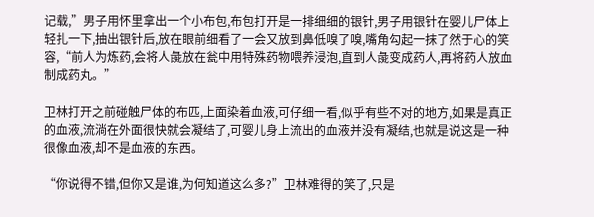记载,”男子用怀里拿出一个小布包,布包打开是一排细细的银针,男子用银针在婴儿尸体上轻扎一下,抽出银针后,放在眼前细看了一会又放到鼻低嗅了嗅,嘴角勾起一抹了然于心的笑容,“前人为炼药,会将人彘放在瓮中用特殊药物喂养浸泡,直到人彘变成药人,再将药人放血制成药丸。”

卫林打开之前碰触尸体的布匹,上面染着血液,可仔细一看,似乎有些不对的地方,如果是真正的血液,流淌在外面很快就会凝结了,可婴儿身上流出的血液并没有凝结,也就是说这是一种很像血液,却不是血液的东西。

“你说得不错,但你又是谁,为何知道这么多?”卫林难得的笑了,只是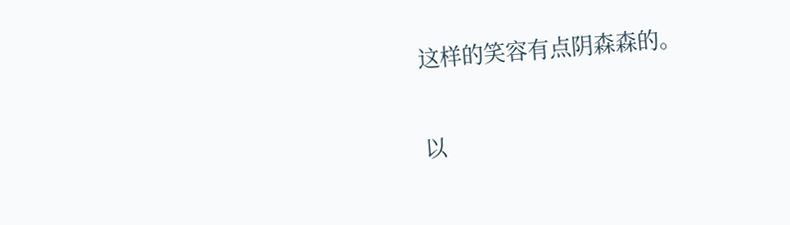这样的笑容有点阴森森的。

以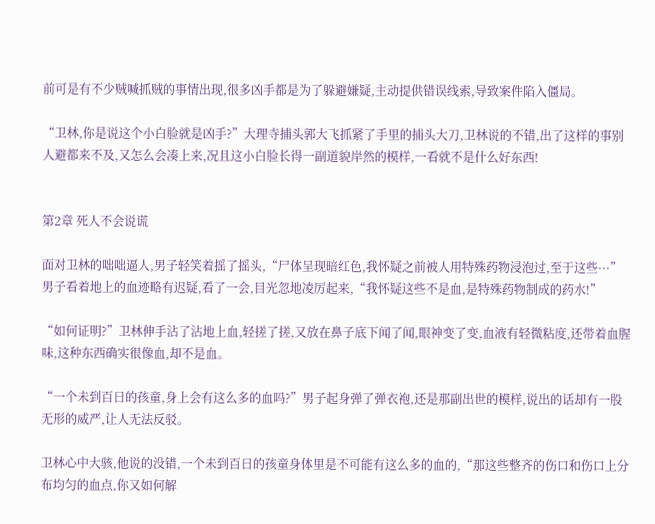前可是有不少贼喊抓贼的事情出现,很多凶手都是为了躲避嫌疑,主动提供错误线索,导致案件陷入僵局。

“卫林,你是说这个小白脸就是凶手?”大理寺捕头郭大飞抓紧了手里的捕头大刀,卫林说的不错,出了这样的事别人避都来不及,又怎么会凑上来,况且这小白脸长得一副道貌岸然的模样,一看就不是什么好东西!


第2章 死人不会说谎

面对卫林的咄咄逼人,男子轻笑着摇了摇头,“尸体呈现暗红色,我怀疑之前被人用特殊药物浸泡过,至于这些···”男子看着地上的血迹略有迟疑,看了一会,目光忽地凌厉起来,“我怀疑这些不是血,是特殊药物制成的药水!”

“如何证明?”卫林伸手沾了沾地上血,轻搓了搓,又放在鼻子底下闻了闻,眼神变了变,血液有轻微粘度,还带着血腥味,这种东西确实很像血,却不是血。

“一个未到百日的孩童,身上会有这么多的血吗?”男子起身弹了弹衣袍,还是那副出世的模样,说出的话却有一股无形的威严,让人无法反驳。

卫林心中大骇,他说的没错,一个未到百日的孩童身体里是不可能有这么多的血的,“那这些整齐的伤口和伤口上分布均匀的血点,你又如何解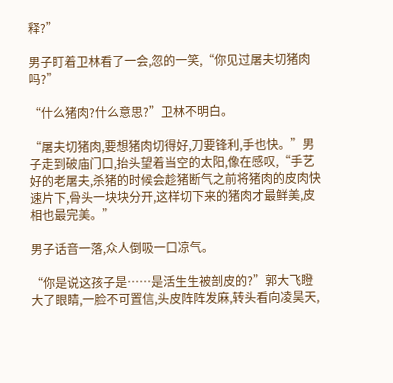释?”

男子盯着卫林看了一会,忽的一笑,“你见过屠夫切猪肉吗?”

“什么猪肉?什么意思?”卫林不明白。

“屠夫切猪肉,要想猪肉切得好,刀要锋利,手也快。”男子走到破庙门口,抬头望着当空的太阳,像在感叹,“手艺好的老屠夫,杀猪的时候会趁猪断气之前将猪肉的皮肉快速片下,骨头一块块分开,这样切下来的猪肉才最鲜美,皮相也最完美。”

男子话音一落,众人倒吸一口凉气。

“你是说这孩子是……是活生生被剖皮的?”郭大飞瞪大了眼睛,一脸不可置信,头皮阵阵发麻,转头看向凌昊天,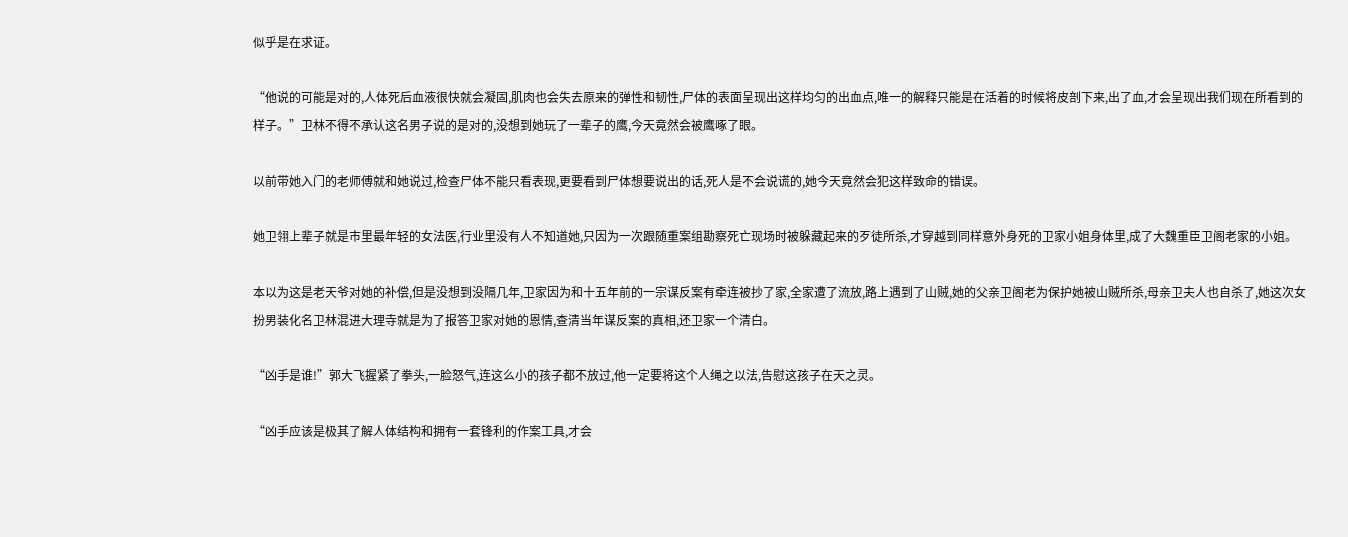似乎是在求证。

“他说的可能是对的,人体死后血液很快就会凝固,肌肉也会失去原来的弹性和韧性,尸体的表面呈现出这样均匀的出血点,唯一的解释只能是在活着的时候将皮剖下来,出了血,才会呈现出我们现在所看到的样子。”卫林不得不承认这名男子说的是对的,没想到她玩了一辈子的鹰,今天竟然会被鹰啄了眼。

以前带她入门的老师傅就和她说过,检查尸体不能只看表现,更要看到尸体想要说出的话,死人是不会说谎的,她今天竟然会犯这样致命的错误。

她卫翎上辈子就是市里最年轻的女法医,行业里没有人不知道她,只因为一次跟随重案组勘察死亡现场时被躲藏起来的歹徒所杀,才穿越到同样意外身死的卫家小姐身体里,成了大魏重臣卫阁老家的小姐。

本以为这是老天爷对她的补偿,但是没想到没隔几年,卫家因为和十五年前的一宗谋反案有牵连被抄了家,全家遭了流放,路上遇到了山贼,她的父亲卫阁老为保护她被山贼所杀,母亲卫夫人也自杀了,她这次女扮男装化名卫林混进大理寺就是为了报答卫家对她的恩情,查清当年谋反案的真相,还卫家一个清白。

“凶手是谁!”郭大飞握紧了拳头,一脸怒气,连这么小的孩子都不放过,他一定要将这个人绳之以法,告慰这孩子在天之灵。

“凶手应该是极其了解人体结构和拥有一套锋利的作案工具,才会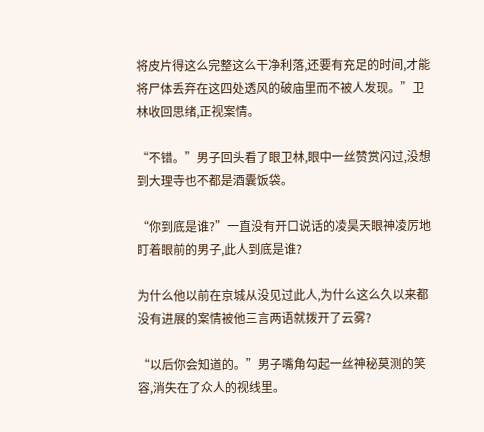将皮片得这么完整这么干净利落,还要有充足的时间,才能将尸体丢弃在这四处透风的破庙里而不被人发现。”卫林收回思绪,正视案情。

“不错。”男子回头看了眼卫林,眼中一丝赞赏闪过,没想到大理寺也不都是酒囊饭袋。

“你到底是谁?”一直没有开口说话的凌昊天眼神凌厉地盯着眼前的男子,此人到底是谁?

为什么他以前在京城从没见过此人,为什么这么久以来都没有进展的案情被他三言两语就拨开了云雾?

“以后你会知道的。”男子嘴角勾起一丝神秘莫测的笑容,消失在了众人的视线里。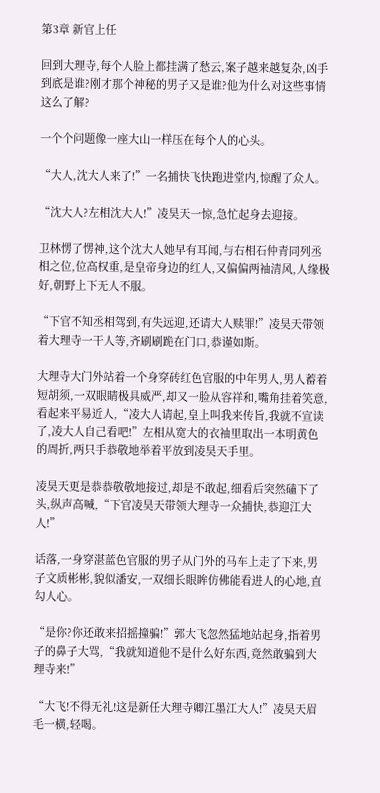第3章 新官上任

回到大理寺,每个人脸上都挂满了愁云,案子越来越复杂,凶手到底是谁?刚才那个神秘的男子又是谁?他为什么对这些事情这么了解?

一个个问题像一座大山一样压在每个人的心头。

“大人,沈大人来了!”一名捕快飞快跑进堂内,惊醒了众人。

“沈大人?左相沈大人!”凌昊天一惊,急忙起身去迎接。

卫林愣了愣神,这个沈大人她早有耳闻,与右相石仲青同列丞相之位,位高权重,是皇帝身边的红人,又偏偏两袖清风,人缘极好,朝野上下无人不服。

“下官不知丞相驾到,有失远迎,还请大人赎罪!”凌昊天带领着大理寺一干人等,齐刷刷跪在门口,恭谨如斯。

大理寺大门外站着一个身穿砖红色官服的中年男人,男人蓄着短胡须,一双眼睛极具威严,却又一脸从容祥和,嘴角挂着笑意,看起来平易近人,“凌大人请起,皇上叫我来传旨,我就不宣读了,凌大人自己看吧!”左相从宽大的衣袖里取出一本明黄色的周折,两只手恭敬地举着平放到凌昊天手里。

凌昊天更是恭恭敬敬地接过,却是不敢起,细看后突然磕下了头,纵声高喊,“下官凌昊天带领大理寺一众捕快,恭迎江大人!”

话落,一身穿湛蓝色官服的男子从门外的马车上走了下来,男子文质彬彬,貌似潘安,一双细长眼眸仿佛能看进人的心地,直勾人心。

“是你?你还敢来招摇撞骗!”郭大飞忽然猛地站起身,指着男子的鼻子大骂,“我就知道他不是什么好东西,竟然敢骗到大理寺来!”

“大飞!不得无礼!这是新任大理寺卿江墨江大人!”凌昊天眉毛一横,轻喝。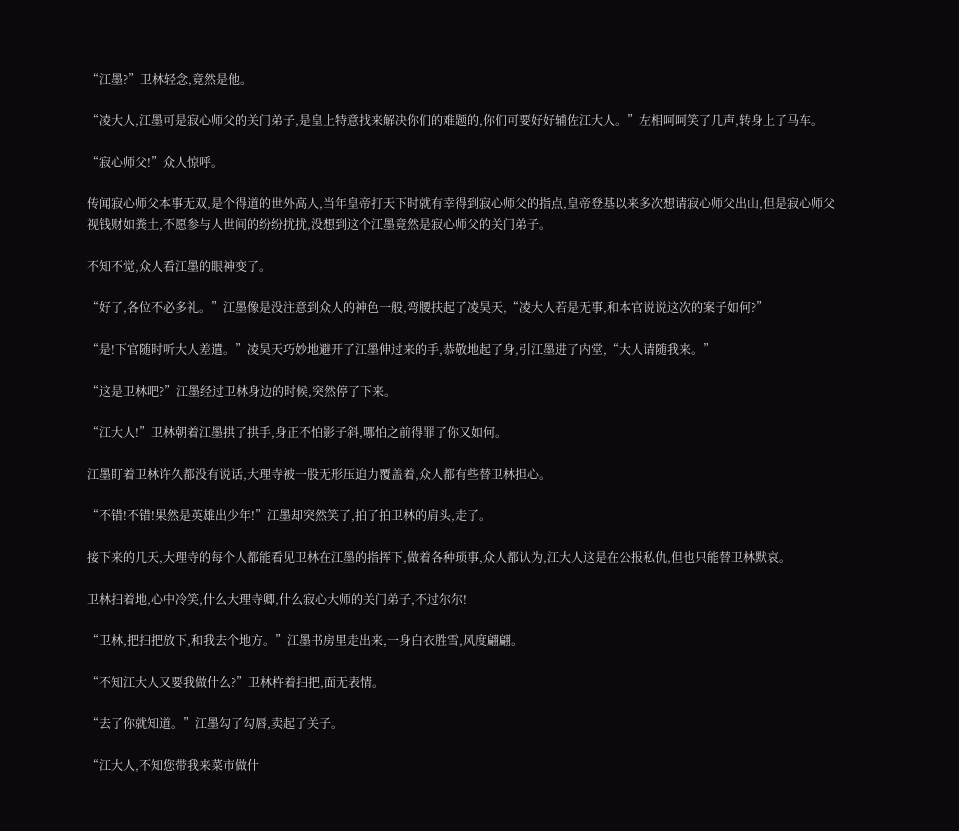“江墨?”卫林轻念,竟然是他。

“凌大人,江墨可是寂心师父的关门弟子,是皇上特意找来解决你们的难题的,你们可要好好辅佐江大人。”左相呵呵笑了几声,转身上了马车。

“寂心师父!”众人惊呼。

传闻寂心师父本事无双,是个得道的世外高人,当年皇帝打天下时就有幸得到寂心师父的指点,皇帝登基以来多次想请寂心师父出山,但是寂心师父视钱财如粪土,不愿参与人世间的纷纷扰扰,没想到这个江墨竟然是寂心师父的关门弟子。

不知不觉,众人看江墨的眼神变了。

“好了,各位不必多礼。”江墨像是没注意到众人的神色一般,弯腰扶起了凌昊天,“凌大人若是无事,和本官说说这次的案子如何?”

“是!下官随时听大人差遣。”凌昊天巧妙地避开了江墨伸过来的手,恭敬地起了身,引江墨进了内堂,“大人请随我来。”

“这是卫林吧?”江墨经过卫林身边的时候,突然停了下来。

“江大人!”卫林朝着江墨拱了拱手,身正不怕影子斜,哪怕之前得罪了你又如何。

江墨盯着卫林许久都没有说话,大理寺被一股无形压迫力覆盖着,众人都有些替卫林担心。

“不错!不错!果然是英雄出少年!”江墨却突然笑了,拍了拍卫林的肩头,走了。

接下来的几天,大理寺的每个人都能看见卫林在江墨的指挥下,做着各种琐事,众人都认为,江大人这是在公报私仇,但也只能替卫林默哀。

卫林扫着地,心中冷笑,什么大理寺卿,什么寂心大师的关门弟子,不过尔尔!

“卫林,把扫把放下,和我去个地方。”江墨书房里走出来,一身白衣胜雪,风度翩翩。

“不知江大人又要我做什么?”卫林杵着扫把,面无表情。

“去了你就知道。”江墨勾了勾唇,卖起了关子。

“江大人,不知您带我来菜市做什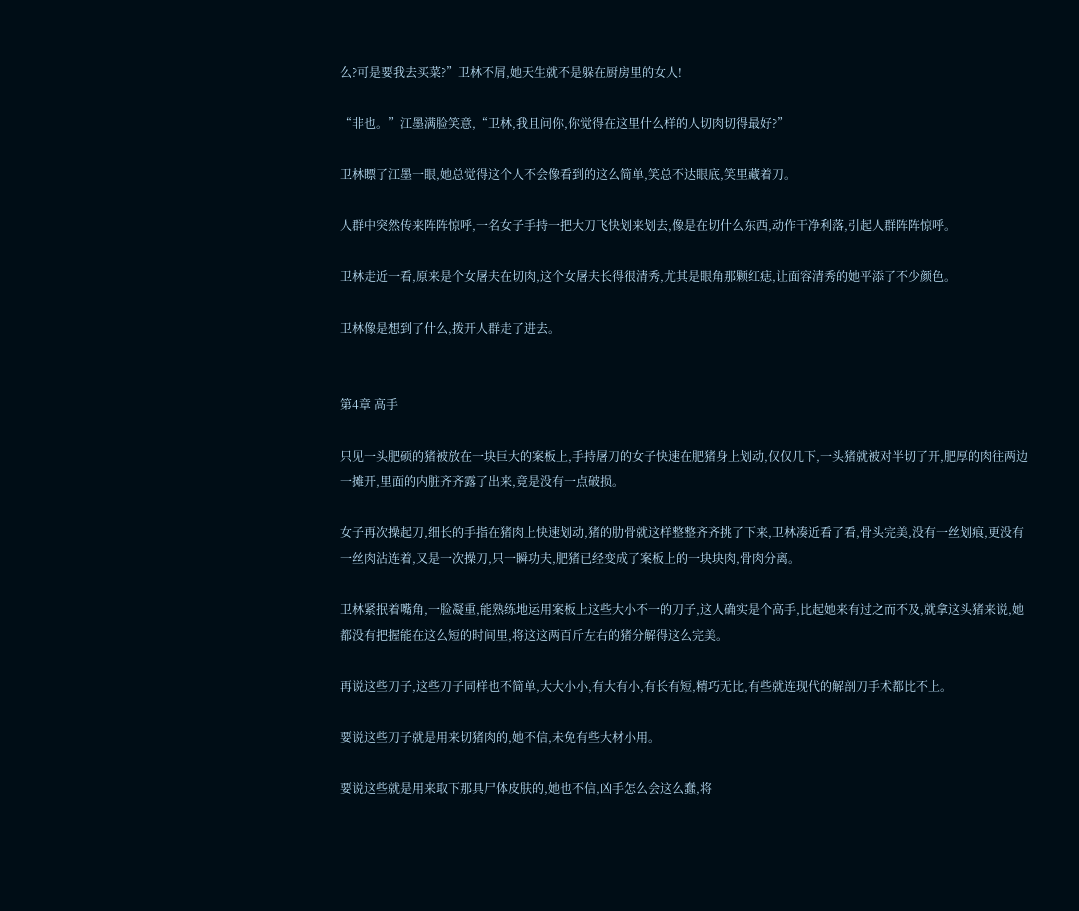么?可是要我去买菜?”卫林不屑,她天生就不是躲在厨房里的女人!

“非也。”江墨满脸笑意,“卫林,我且问你,你觉得在这里什么样的人切肉切得最好?”

卫林瞟了江墨一眼,她总觉得这个人不会像看到的这么简单,笑总不达眼底,笑里藏着刀。

人群中突然传来阵阵惊呼,一名女子手持一把大刀飞快划来划去,像是在切什么东西,动作干净利落,引起人群阵阵惊呼。

卫林走近一看,原来是个女屠夫在切肉,这个女屠夫长得很清秀,尤其是眼角那颗红痣,让面容清秀的她平添了不少颜色。

卫林像是想到了什么,拨开人群走了进去。


第4章 高手

只见一头肥硕的猪被放在一块巨大的案板上,手持屠刀的女子快速在肥猪身上划动,仅仅几下,一头猪就被对半切了开,肥厚的肉往两边一摊开,里面的内脏齐齐露了出来,竟是没有一点破损。

女子再次操起刀,细长的手指在猪肉上快速划动,猪的肋骨就这样整整齐齐挑了下来,卫林凑近看了看,骨头完美,没有一丝划痕,更没有一丝肉沾连着,又是一次操刀,只一瞬功夫,肥猪已经变成了案板上的一块块肉,骨肉分离。

卫林紧抿着嘴角,一脸凝重,能熟练地运用案板上这些大小不一的刀子,这人确实是个高手,比起她来有过之而不及,就拿这头猪来说,她都没有把握能在这么短的时间里,将这这两百斤左右的猪分解得这么完美。

再说这些刀子,这些刀子同样也不简单,大大小小,有大有小,有长有短,精巧无比,有些就连现代的解剖刀手术都比不上。

要说这些刀子就是用来切猪肉的,她不信,未免有些大材小用。

要说这些就是用来取下那具尸体皮肤的,她也不信,凶手怎么会这么蠢,将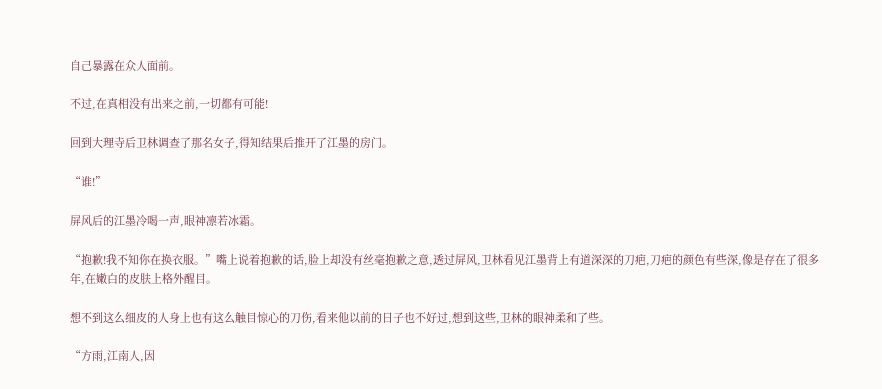自己暴露在众人面前。

不过,在真相没有出来之前,一切都有可能!

回到大理寺后卫林调查了那名女子,得知结果后推开了江墨的房门。

“谁!”

屏风后的江墨冷喝一声,眼神凛若冰霜。

“抱歉!我不知你在换衣服。”嘴上说着抱歉的话,脸上却没有丝毫抱歉之意,透过屏风,卫林看见江墨背上有道深深的刀疤,刀疤的颜色有些深,像是存在了很多年,在嫩白的皮肤上格外醒目。

想不到这么细皮的人身上也有这么触目惊心的刀伤,看来他以前的日子也不好过,想到这些,卫林的眼神柔和了些。

“方雨,江南人,因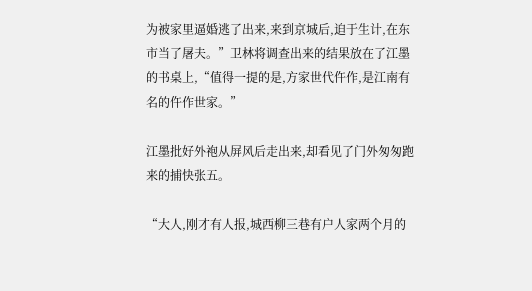为被家里逼婚逃了出来,来到京城后,迫于生计,在东市当了屠夫。”卫林将调查出来的结果放在了江墨的书桌上,“值得一提的是,方家世代仵作,是江南有名的仵作世家。”

江墨批好外袍从屏风后走出来,却看见了门外匆匆跑来的捕快张五。

“大人,刚才有人报,城西柳三巷有户人家两个月的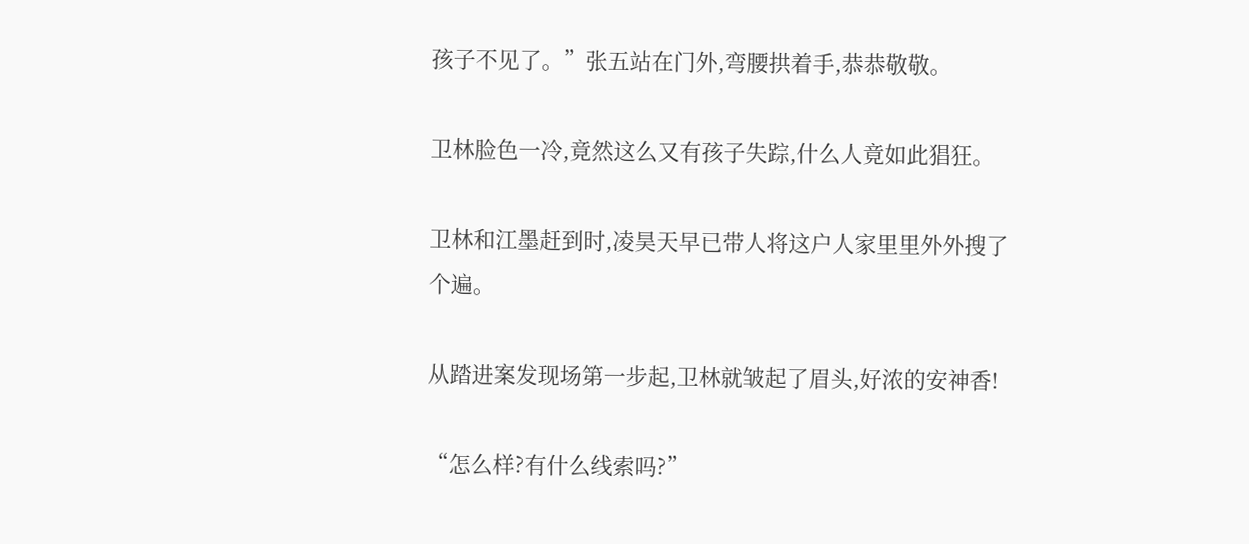孩子不见了。”张五站在门外,弯腰拱着手,恭恭敬敬。

卫林脸色一冷,竟然这么又有孩子失踪,什么人竟如此猖狂。

卫林和江墨赶到时,凌昊天早已带人将这户人家里里外外搜了个遍。

从踏进案发现场第一步起,卫林就皱起了眉头,好浓的安神香!

“怎么样?有什么线索吗?”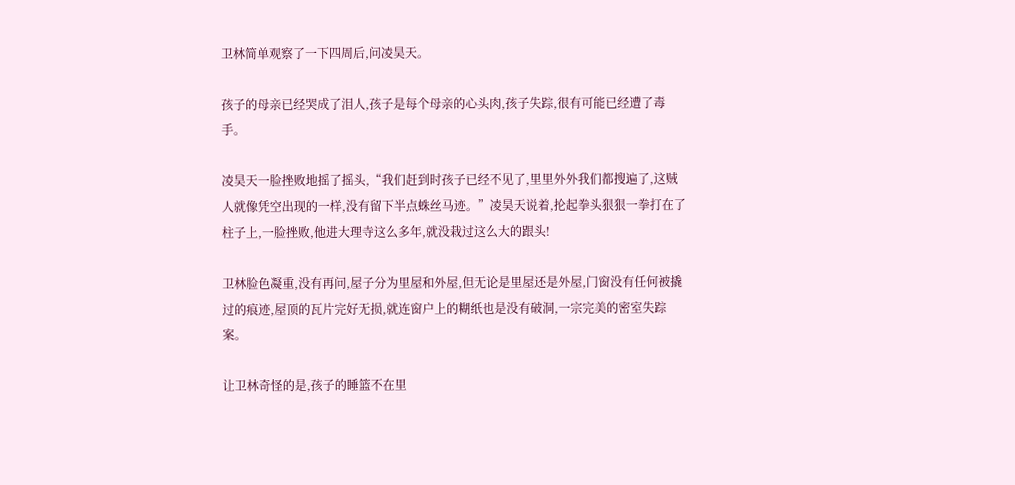卫林简单观察了一下四周后,问凌昊天。

孩子的母亲已经哭成了泪人,孩子是每个母亲的心头肉,孩子失踪,很有可能已经遭了毒手。

凌昊天一脸挫败地摇了摇头,“我们赶到时孩子已经不见了,里里外外我们都搜遍了,这贼人就像凭空出现的一样,没有留下半点蛛丝马迹。”凌昊天说着,抡起拳头狠狠一拳打在了柱子上,一脸挫败,他进大理寺这么多年,就没栽过这么大的跟头!

卫林脸色凝重,没有再问,屋子分为里屋和外屋,但无论是里屋还是外屋,门窗没有任何被撬过的痕迹,屋顶的瓦片完好无损,就连窗户上的糊纸也是没有破洞,一宗完美的密室失踪案。

让卫林奇怪的是,孩子的睡篮不在里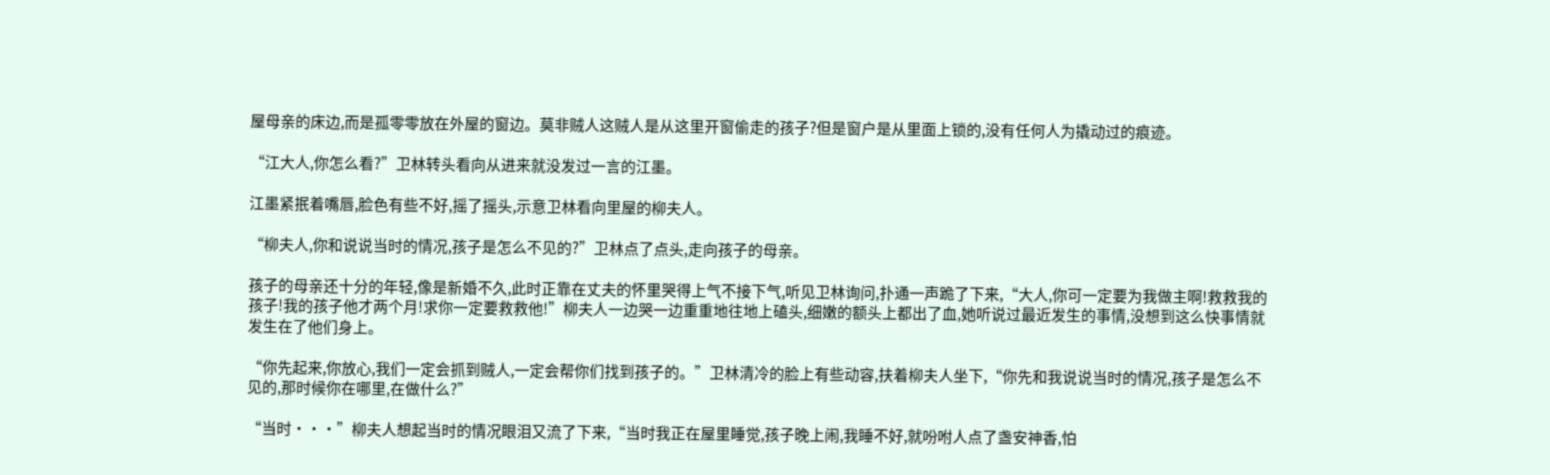屋母亲的床边,而是孤零零放在外屋的窗边。莫非贼人这贼人是从这里开窗偷走的孩子?但是窗户是从里面上锁的,没有任何人为撬动过的痕迹。

“江大人,你怎么看?”卫林转头看向从进来就没发过一言的江墨。

江墨紧抿着嘴唇,脸色有些不好,摇了摇头,示意卫林看向里屋的柳夫人。

“柳夫人,你和说说当时的情况,孩子是怎么不见的?”卫林点了点头,走向孩子的母亲。

孩子的母亲还十分的年轻,像是新婚不久,此时正靠在丈夫的怀里哭得上气不接下气,听见卫林询问,扑通一声跪了下来,“大人,你可一定要为我做主啊!救救我的孩子!我的孩子他才两个月!求你一定要救救他!”柳夫人一边哭一边重重地往地上磕头,细嫩的额头上都出了血,她听说过最近发生的事情,没想到这么快事情就发生在了他们身上。

“你先起来,你放心,我们一定会抓到贼人,一定会帮你们找到孩子的。”卫林清冷的脸上有些动容,扶着柳夫人坐下,“你先和我说说当时的情况,孩子是怎么不见的,那时候你在哪里,在做什么?”

“当时···”柳夫人想起当时的情况眼泪又流了下来,“当时我正在屋里睡觉,孩子晚上闹,我睡不好,就吩咐人点了盏安神香,怕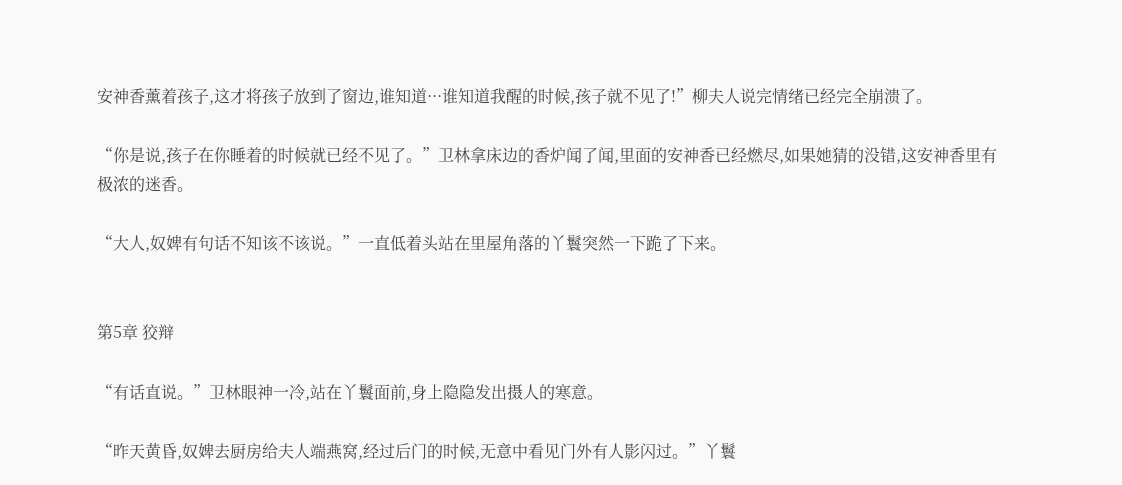安神香薰着孩子,这才将孩子放到了窗边,谁知道···谁知道我醒的时候,孩子就不见了!”柳夫人说完情绪已经完全崩溃了。

“你是说,孩子在你睡着的时候就已经不见了。”卫林拿床边的香炉闻了闻,里面的安神香已经燃尽,如果她猜的没错,这安神香里有极浓的迷香。

“大人,奴婢有句话不知该不该说。”一直低着头站在里屋角落的丫鬟突然一下跪了下来。


第5章 狡辩

“有话直说。”卫林眼神一冷,站在丫鬟面前,身上隐隐发出摄人的寒意。

“昨天黄昏,奴婢去厨房给夫人端燕窝,经过后门的时候,无意中看见门外有人影闪过。”丫鬟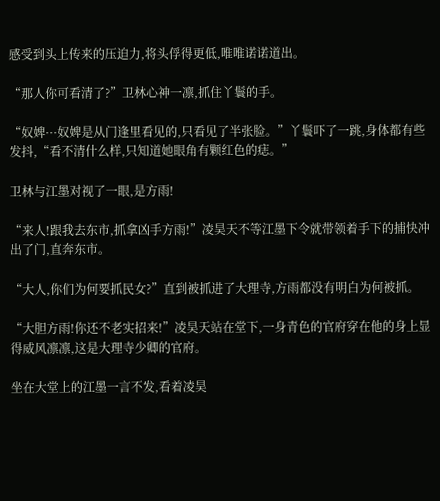感受到头上传来的压迫力,将头俘得更低,唯唯诺诺道出。

“那人你可看清了?”卫林心神一凛,抓住丫鬟的手。

“奴婢···奴婢是从门逢里看见的,只看见了半张脸。”丫鬟吓了一跳,身体都有些发抖,“看不清什么样,只知道她眼角有颗红色的痣。”

卫林与江墨对视了一眼,是方雨!

“来人!跟我去东市,抓拿凶手方雨!”凌昊天不等江墨下令就带领着手下的捕快冲出了门,直奔东市。

“大人,你们为何要抓民女?”直到被抓进了大理寺,方雨都没有明白为何被抓。

“大胆方雨!你还不老实招来!”凌昊天站在堂下,一身青色的官府穿在他的身上显得威风凛凛,这是大理寺少卿的官府。

坐在大堂上的江墨一言不发,看着凌昊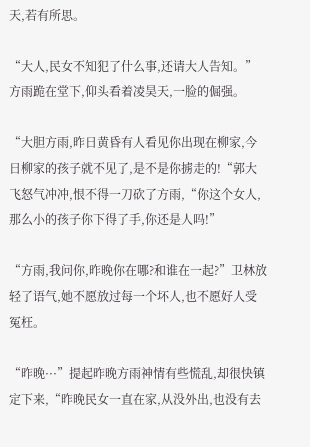天,若有所思。

“大人,民女不知犯了什么事,还请大人告知。”方雨跪在堂下,仰头看着凌昊天,一脸的倔强。

“大胆方雨,昨日黄昏有人看见你出现在柳家,今日柳家的孩子就不见了,是不是你掳走的!“郭大飞怒气冲冲,恨不得一刀砍了方雨,“你这个女人,那么小的孩子你下得了手,你还是人吗!”

“方雨,我问你,昨晚你在哪?和谁在一起?”卫林放轻了语气,她不愿放过每一个坏人,也不愿好人受冤枉。

“昨晚···”提起昨晚方雨神情有些慌乱,却很快镇定下来,“昨晚民女一直在家,从没外出,也没有去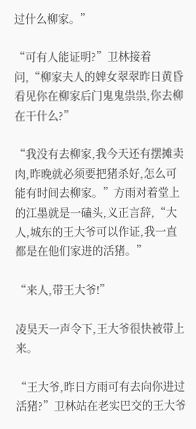过什么柳家。”

“可有人能证明?”卫林接着问,“柳家夫人的婢女翠翠昨日黄昏看见你在柳家后门鬼鬼祟祟,你去柳在干什么?”

“我没有去柳家,我今天还有摆摊卖肉,昨晚就必须要把猪杀好,怎么可能有时间去柳家。”方雨对着堂上的江墨就是一磕头,义正言辞,“大人,城东的王大爷可以作证,我一直都是在他们家进的活猪。”

“来人,带王大爷!”

凌昊天一声令下,王大爷很快被带上来。

“王大爷,昨日方雨可有去向你进过活猪?”卫林站在老实巴交的王大爷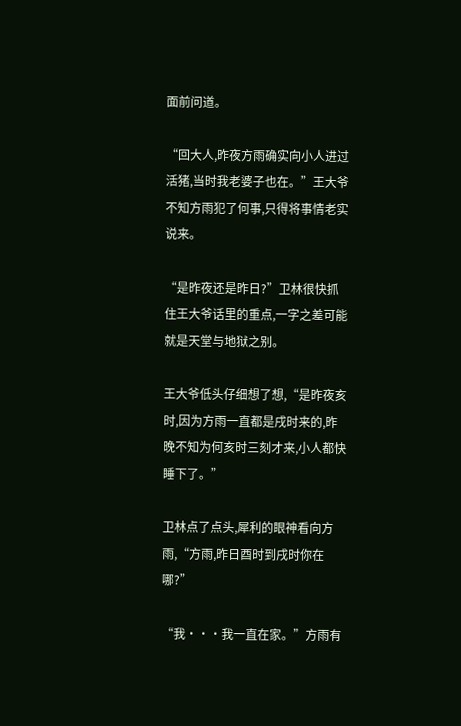面前问道。

“回大人,昨夜方雨确实向小人进过活猪,当时我老婆子也在。”王大爷不知方雨犯了何事,只得将事情老实说来。

“是昨夜还是昨日?”卫林很快抓住王大爷话里的重点,一字之差可能就是天堂与地狱之别。

王大爷低头仔细想了想,“是昨夜亥时,因为方雨一直都是戌时来的,昨晚不知为何亥时三刻才来,小人都快睡下了。”

卫林点了点头,犀利的眼神看向方雨,“方雨,昨日酉时到戌时你在哪?”

“我···我一直在家。”方雨有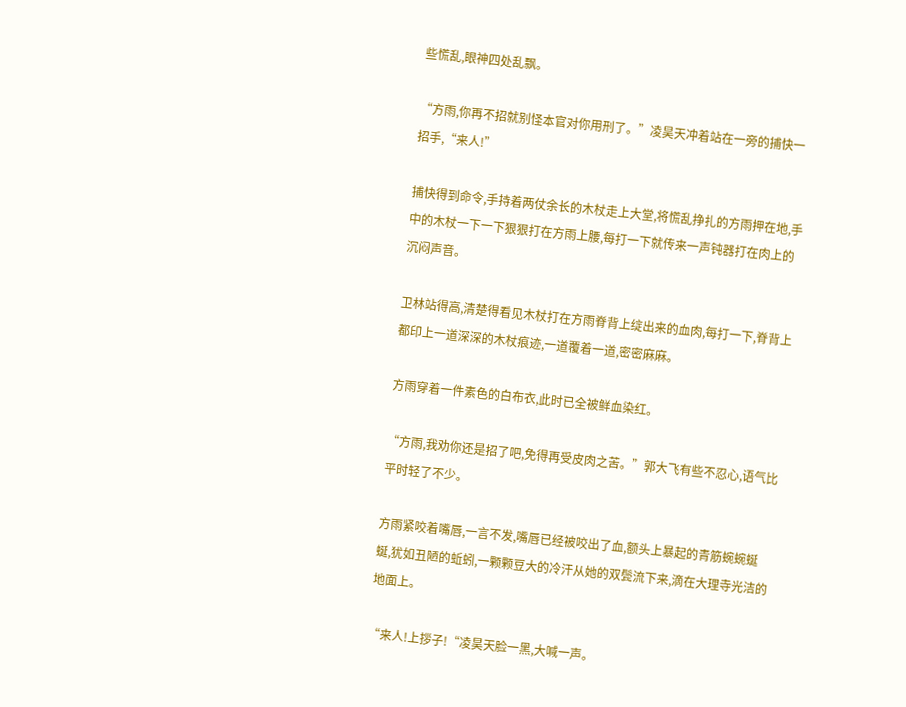些慌乱,眼神四处乱飘。

“方雨,你再不招就别怪本官对你用刑了。”凌昊天冲着站在一旁的捕快一招手,“来人!”

捕快得到命令,手持着两仗余长的木杖走上大堂,将慌乱挣扎的方雨押在地,手中的木杖一下一下狠狠打在方雨上腰,每打一下就传来一声钝器打在肉上的沉闷声音。

卫林站得高,清楚得看见木杖打在方雨脊背上绽出来的血肉,每打一下,脊背上都印上一道深深的木杖痕迹,一道覆着一道,密密麻麻。

方雨穿着一件素色的白布衣,此时已全被鲜血染红。

“方雨,我劝你还是招了吧,免得再受皮肉之苦。”郭大飞有些不忍心,语气比平时轻了不少。

方雨紧咬着嘴唇,一言不发,嘴唇已经被咬出了血,额头上暴起的青筋蜿蜿蜒蜒,犹如丑陋的蚯蚓,一颗颗豆大的冷汗从她的双鬓流下来,滴在大理寺光洁的地面上。

“来人!上拶子!“凌昊天脸一黑,大喊一声。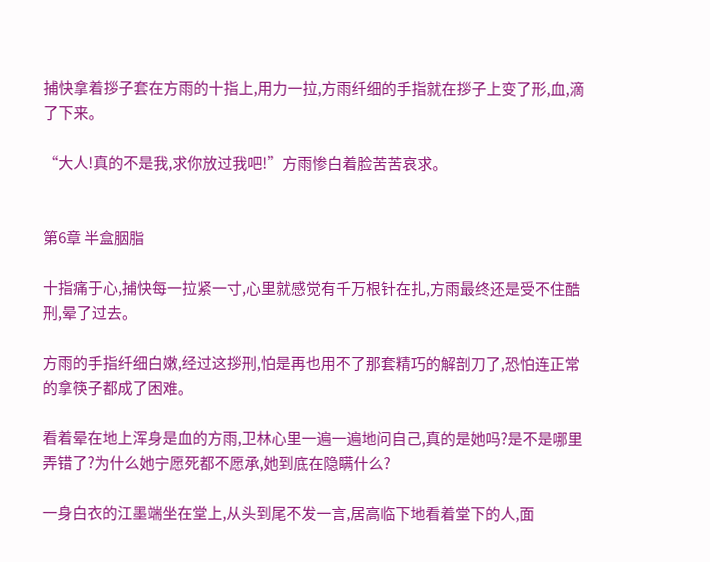捕快拿着拶子套在方雨的十指上,用力一拉,方雨纤细的手指就在拶子上变了形,血,滴了下来。

“大人!真的不是我,求你放过我吧!”方雨惨白着脸苦苦哀求。


第6章 半盒胭脂

十指痛于心,捕快每一拉紧一寸,心里就感觉有千万根针在扎,方雨最终还是受不住酷刑,晕了过去。

方雨的手指纤细白嫩,经过这拶刑,怕是再也用不了那套精巧的解剖刀了,恐怕连正常的拿筷子都成了困难。

看着晕在地上浑身是血的方雨,卫林心里一遍一遍地问自己,真的是她吗?是不是哪里弄错了?为什么她宁愿死都不愿承,她到底在隐瞒什么?

一身白衣的江墨端坐在堂上,从头到尾不发一言,居高临下地看着堂下的人,面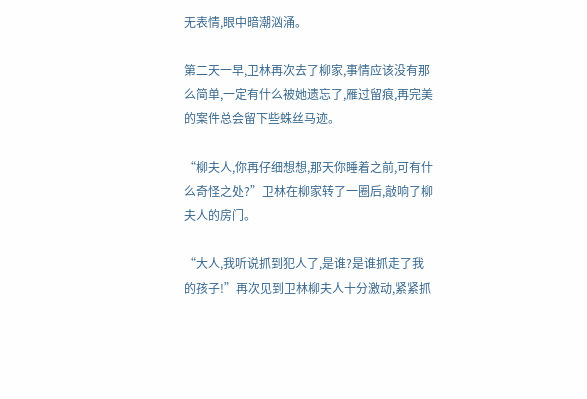无表情,眼中暗潮汹涌。

第二天一早,卫林再次去了柳家,事情应该没有那么简单,一定有什么被她遗忘了,雁过留痕,再完美的案件总会留下些蛛丝马迹。

“柳夫人,你再仔细想想,那天你睡着之前,可有什么奇怪之处?”卫林在柳家转了一圈后,敲响了柳夫人的房门。

“大人,我听说抓到犯人了,是谁?是谁抓走了我的孩子!”再次见到卫林柳夫人十分激动,紧紧抓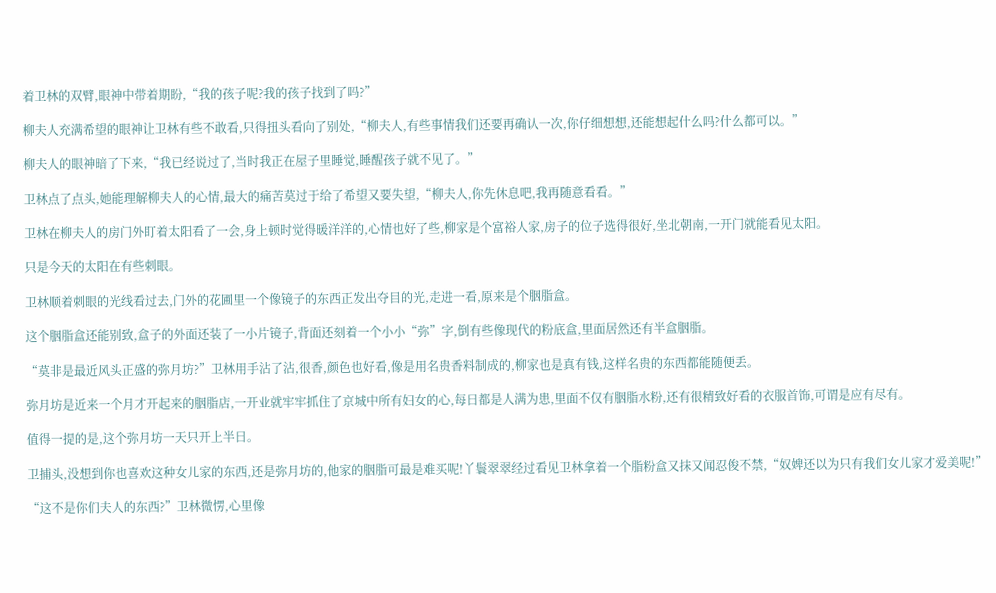着卫林的双臂,眼神中带着期盼,“我的孩子呢?我的孩子找到了吗?”

柳夫人充满希望的眼神让卫林有些不敢看,只得扭头看向了别处,“柳夫人,有些事情我们还要再确认一次,你仔细想想,还能想起什么吗?什么都可以。”

柳夫人的眼神暗了下来,“我已经说过了,当时我正在屋子里睡觉,睡醒孩子就不见了。”

卫林点了点头,她能理解柳夫人的心情,最大的痛苦莫过于给了希望又要失望,“柳夫人,你先休息吧,我再随意看看。”

卫林在柳夫人的房门外盯着太阳看了一会,身上顿时觉得暖洋洋的,心情也好了些,柳家是个富裕人家,房子的位子选得很好,坐北朝南,一开门就能看见太阳。

只是今天的太阳在有些刺眼。

卫林顺着刺眼的光线看过去,门外的花圃里一个像镜子的东西正发出夺目的光,走进一看,原来是个胭脂盒。

这个胭脂盒还能别致,盒子的外面还装了一小片镜子,背面还刻着一个小小“弥”字,倒有些像现代的粉底盒,里面居然还有半盒胭脂。

“莫非是最近风头正盛的弥月坊?”卫林用手沾了沾,很香,颜色也好看,像是用名贵香料制成的,柳家也是真有钱,这样名贵的东西都能随便丢。

弥月坊是近来一个月才开起来的胭脂店,一开业就牢牢抓住了京城中所有妇女的心,每日都是人满为患,里面不仅有胭脂水粉,还有很精致好看的衣服首饰,可谓是应有尽有。

值得一提的是,这个弥月坊一天只开上半日。

卫捕头,没想到你也喜欢这种女儿家的东西,还是弥月坊的,他家的胭脂可最是难买呢!丫鬟翠翠经过看见卫林拿着一个脂粉盒又抹又闻忍俊不禁,“奴婢还以为只有我们女儿家才爱美呢!”

“这不是你们夫人的东西?”卫林微愣,心里像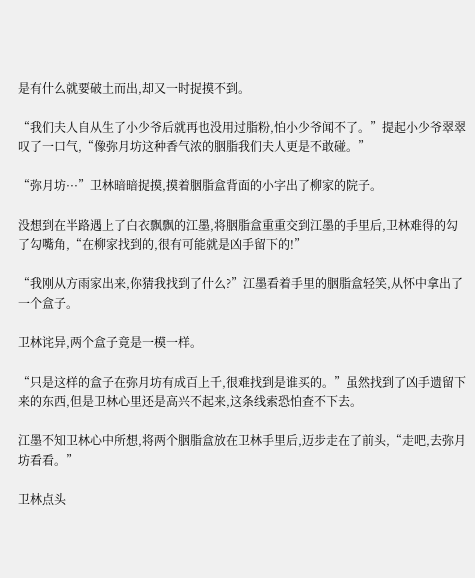是有什么就要破土而出,却又一时捉摸不到。

“我们夫人自从生了小少爷后就再也没用过脂粉,怕小少爷闻不了。”提起小少爷翠翠叹了一口气,“像弥月坊这种香气浓的胭脂我们夫人更是不敢碰。”

“弥月坊···”卫林暗暗捉摸,摸着胭脂盒背面的小字出了柳家的院子。

没想到在半路遇上了白衣飘飘的江墨,将胭脂盒重重交到江墨的手里后,卫林难得的勾了勾嘴角,“在柳家找到的,很有可能就是凶手留下的!”

“我刚从方雨家出来,你猜我找到了什么?”江墨看着手里的胭脂盒轻笑,从怀中拿出了一个盒子。

卫林诧异,两个盒子竟是一模一样。

“只是这样的盒子在弥月坊有成百上千,很难找到是谁买的。”虽然找到了凶手遗留下来的东西,但是卫林心里还是高兴不起来,这条线索恐怕查不下去。

江墨不知卫林心中所想,将两个胭脂盒放在卫林手里后,迈步走在了前头,“走吧,去弥月坊看看。”

卫林点头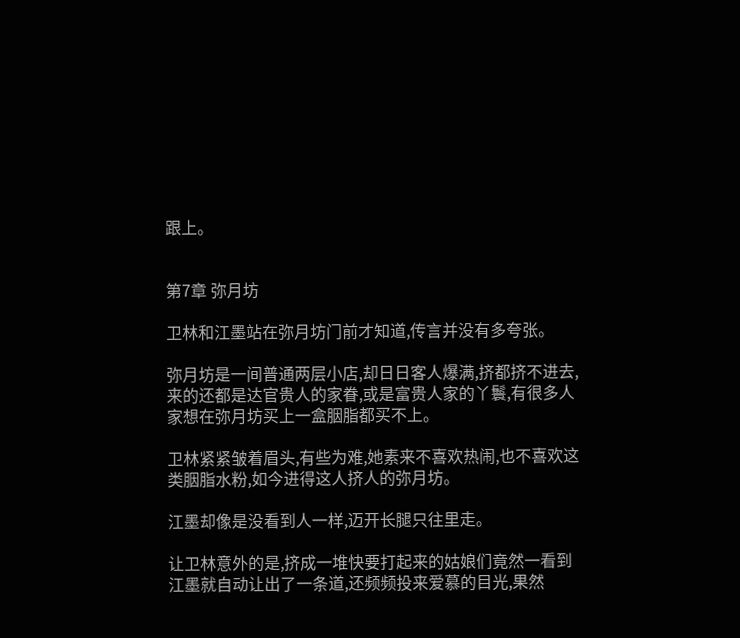跟上。


第7章 弥月坊

卫林和江墨站在弥月坊门前才知道,传言并没有多夸张。

弥月坊是一间普通两层小店,却日日客人爆满,挤都挤不进去,来的还都是达官贵人的家眷,或是富贵人家的丫鬟,有很多人家想在弥月坊买上一盒胭脂都买不上。

卫林紧紧皱着眉头,有些为难,她素来不喜欢热闹,也不喜欢这类胭脂水粉,如今进得这人挤人的弥月坊。

江墨却像是没看到人一样,迈开长腿只往里走。

让卫林意外的是,挤成一堆快要打起来的姑娘们竟然一看到江墨就自动让出了一条道,还频频投来爱慕的目光,果然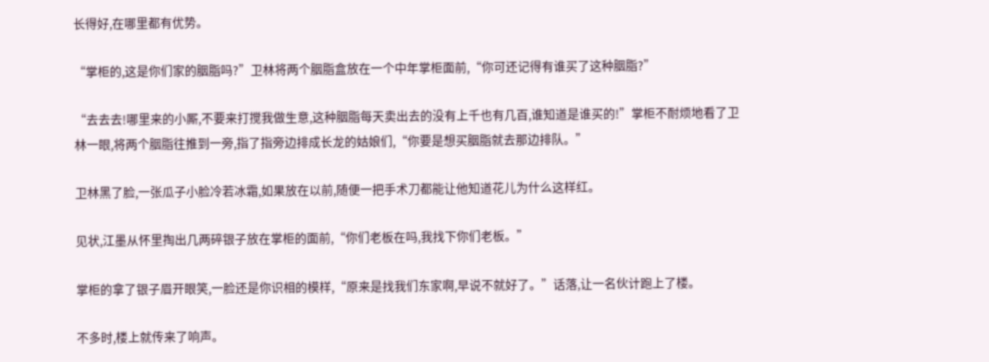长得好,在哪里都有优势。

“掌柜的,这是你们家的胭脂吗?”卫林将两个胭脂盒放在一个中年掌柜面前,“你可还记得有谁买了这种胭脂?”

“去去去!哪里来的小厮,不要来打搅我做生意,这种胭脂每天卖出去的没有上千也有几百,谁知道是谁买的!”掌柜不耐烦地看了卫林一眼,将两个胭脂往推到一旁,指了指旁边排成长龙的姑娘们,“你要是想买胭脂就去那边排队。”

卫林黑了脸,一张瓜子小脸冷若冰霜,如果放在以前,随便一把手术刀都能让他知道花儿为什么这样红。

见状,江墨从怀里掏出几两碎银子放在掌柜的面前,“你们老板在吗,我找下你们老板。”

掌柜的拿了银子眉开眼笑,一脸还是你识相的模样,“原来是找我们东家啊,早说不就好了。”话落,让一名伙计跑上了楼。

不多时,楼上就传来了响声。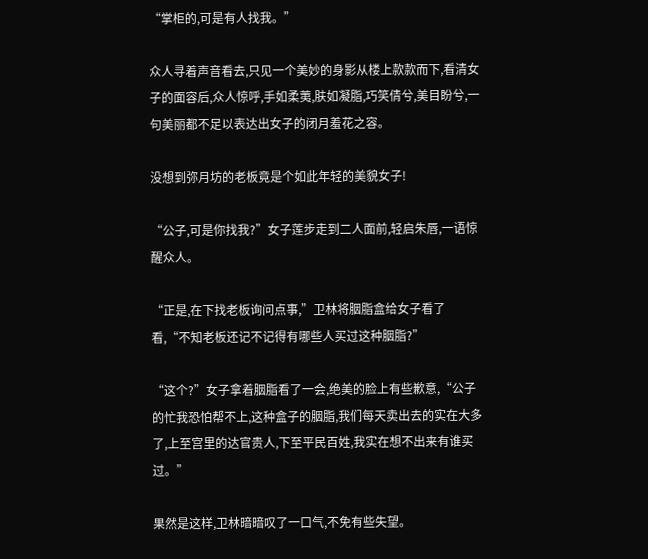“掌柜的,可是有人找我。”

众人寻着声音看去,只见一个美妙的身影从楼上款款而下,看清女子的面容后,众人惊呼,手如柔荑,肤如凝脂,巧笑倩兮,美目盼兮,一句美丽都不足以表达出女子的闭月羞花之容。

没想到弥月坊的老板竟是个如此年轻的美貌女子!

“公子,可是你找我?”女子莲步走到二人面前,轻启朱唇,一语惊醒众人。

“正是,在下找老板询问点事,”卫林将胭脂盒给女子看了看,“不知老板还记不记得有哪些人买过这种胭脂?”

“这个?”女子拿着胭脂看了一会,绝美的脸上有些歉意,“公子的忙我恐怕帮不上,这种盒子的胭脂,我们每天卖出去的实在大多了,上至宫里的达官贵人,下至平民百姓,我实在想不出来有谁买过。”

果然是这样,卫林暗暗叹了一口气,不免有些失望。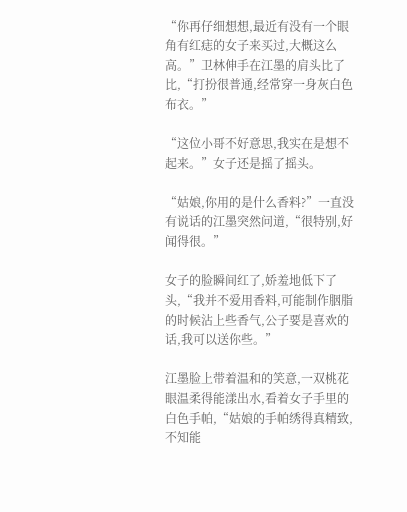“你再仔细想想,最近有没有一个眼角有红痣的女子来买过,大概这么高。”卫林伸手在江墨的肩头比了比,“打扮很普通,经常穿一身灰白色布衣。”

“这位小哥不好意思,我实在是想不起来。”女子还是摇了摇头。

“姑娘,你用的是什么香料?”一直没有说话的江墨突然问道,“很特别,好闻得很。”

女子的脸瞬间红了,娇羞地低下了头,“我并不爱用香料,可能制作胭脂的时候沾上些香气,公子要是喜欢的话,我可以送你些。”

江墨脸上带着温和的笑意,一双桃花眼温柔得能漾出水,看着女子手里的白色手帕,“姑娘的手帕绣得真精致,不知能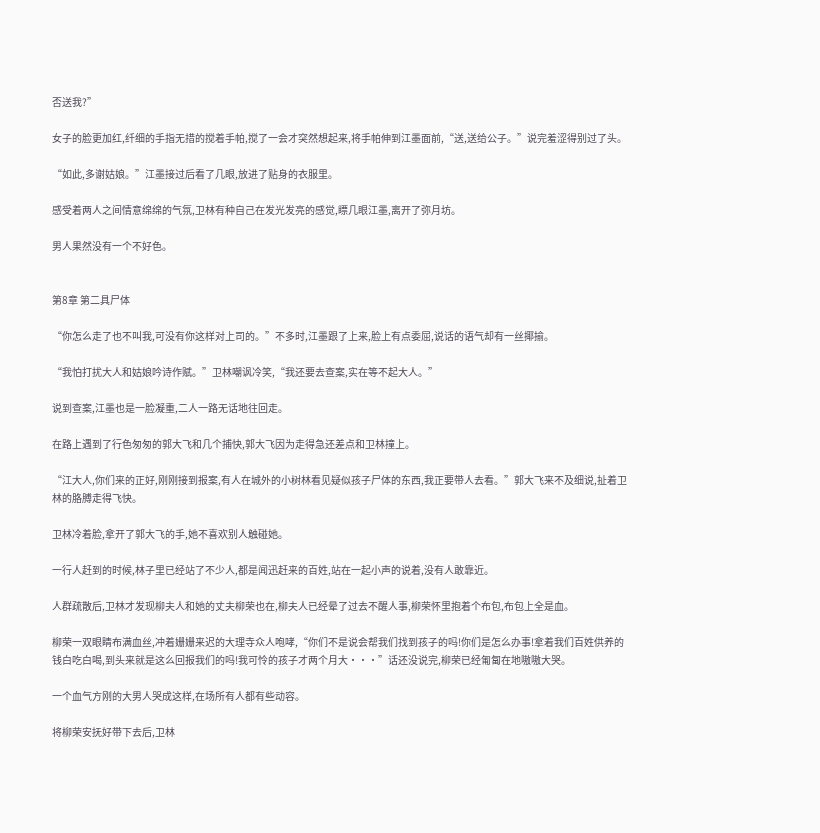否送我?”

女子的脸更加红,纤细的手指无措的搅着手帕,搅了一会才突然想起来,将手帕伸到江墨面前,“送,送给公子。”说完羞涩得别过了头。

“如此,多谢姑娘。”江墨接过后看了几眼,放进了贴身的衣服里。

感受着两人之间情意绵绵的气氛,卫林有种自己在发光发亮的感觉,瞟几眼江墨,离开了弥月坊。

男人果然没有一个不好色。


第8章 第二具尸体

“你怎么走了也不叫我,可没有你这样对上司的。”不多时,江墨跟了上来,脸上有点委屈,说话的语气却有一丝揶揄。

“我怕打扰大人和姑娘吟诗作赋。”卫林嘲讽冷笑,“我还要去查案,实在等不起大人。”

说到查案,江墨也是一脸凝重,二人一路无话地往回走。

在路上遇到了行色匆匆的郭大飞和几个捕快,郭大飞因为走得急还差点和卫林撞上。

“江大人,你们来的正好,刚刚接到报案,有人在城外的小树林看见疑似孩子尸体的东西,我正要带人去看。”郭大飞来不及细说,扯着卫林的胳膊走得飞快。

卫林冷着脸,拿开了郭大飞的手,她不喜欢别人触碰她。

一行人赶到的时候,林子里已经站了不少人,都是闻迅赶来的百姓,站在一起小声的说着,没有人敢靠近。

人群疏散后,卫林才发现柳夫人和她的丈夫柳荣也在,柳夫人已经晕了过去不醒人事,柳荣怀里抱着个布包,布包上全是血。

柳荣一双眼睛布满血丝,冲着姗姗来迟的大理寺众人咆哮,“你们不是说会帮我们找到孩子的吗!你们是怎么办事!拿着我们百姓供养的钱白吃白喝,到头来就是这么回报我们的吗!我可怜的孩子才两个月大···”话还没说完,柳荣已经匍匐在地嗷嗷大哭。

一个血气方刚的大男人哭成这样,在场所有人都有些动容。

将柳荣安抚好带下去后,卫林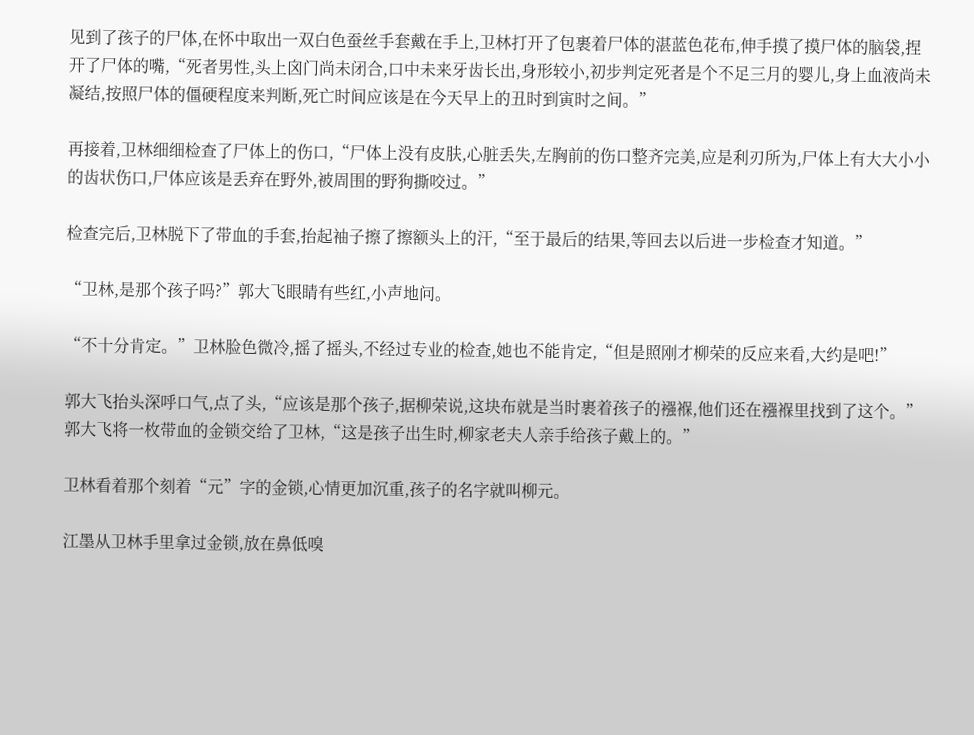见到了孩子的尸体,在怀中取出一双白色蚕丝手套戴在手上,卫林打开了包裹着尸体的湛蓝色花布,伸手摸了摸尸体的脑袋,捏开了尸体的嘴,“死者男性,头上囟门尚未闭合,口中未来牙齿长出,身形较小,初步判定死者是个不足三月的婴儿,身上血液尚未凝结,按照尸体的僵硬程度来判断,死亡时间应该是在今天早上的丑时到寅时之间。”

再接着,卫林细细检查了尸体上的伤口,“尸体上没有皮肤,心脏丢失,左胸前的伤口整齐完美,应是利刃所为,尸体上有大大小小的齿状伤口,尸体应该是丢弃在野外,被周围的野狗撕咬过。”

检查完后,卫林脱下了带血的手套,抬起袖子擦了擦额头上的汗,“至于最后的结果,等回去以后进一步检查才知道。”

“卫林,是那个孩子吗?”郭大飞眼睛有些红,小声地问。

“不十分肯定。”卫林脸色微冷,摇了摇头,不经过专业的检查,她也不能肯定,“但是照刚才柳荣的反应来看,大约是吧!”

郭大飞抬头深呼口气,点了头,“应该是那个孩子,据柳荣说,这块布就是当时裹着孩子的襁褓,他们还在襁褓里找到了这个。”郭大飞将一枚带血的金锁交给了卫林,“这是孩子出生时,柳家老夫人亲手给孩子戴上的。”

卫林看着那个刻着“元”字的金锁,心情更加沉重,孩子的名字就叫柳元。

江墨从卫林手里拿过金锁,放在鼻低嗅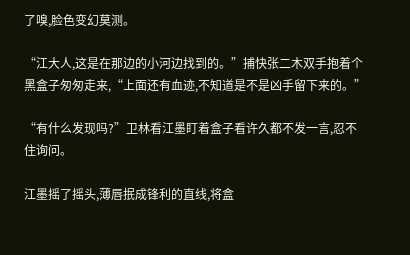了嗅,脸色变幻莫测。

“江大人,这是在那边的小河边找到的。”捕快张二木双手抱着个黑盒子匆匆走来,“上面还有血迹,不知道是不是凶手留下来的。”

“有什么发现吗?”卫林看江墨盯着盒子看许久都不发一言,忍不住询问。

江墨摇了摇头,薄唇抿成锋利的直线,将盒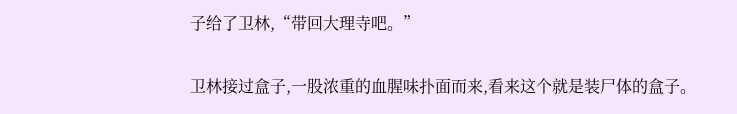子给了卫林,“带回大理寺吧。”

卫林接过盒子,一股浓重的血腥味扑面而来,看来这个就是装尸体的盒子。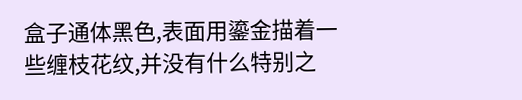盒子通体黑色,表面用鎏金描着一些缠枝花纹,并没有什么特别之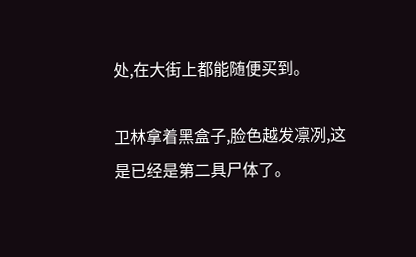处,在大街上都能随便买到。

卫林拿着黑盒子,脸色越发凛冽,这是已经是第二具尸体了。